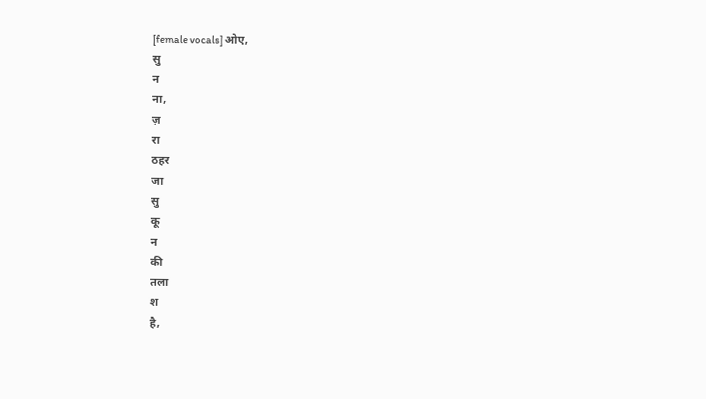[female vocals] ओए,
सु
न
ना,
ज़
रा
ठहर
जा
सु
कू
न
की
तला
श
है,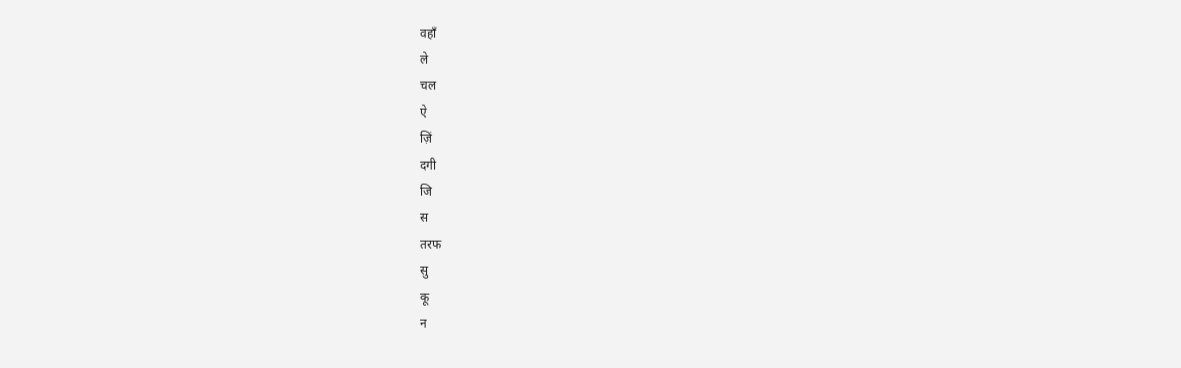वहाँ
ले
चल
ऐ
ज़िं
दगी
जि
स
तरफ
सु
कू
न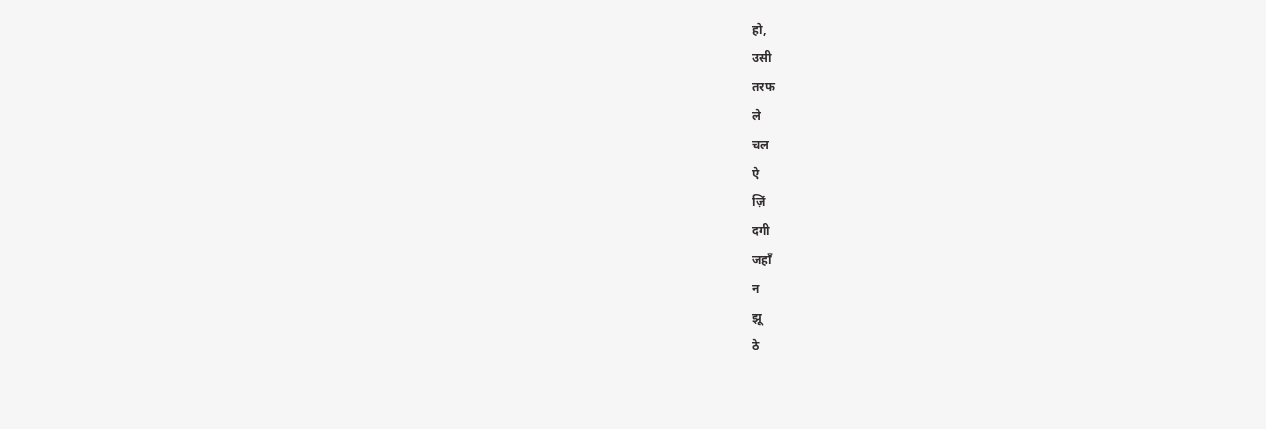हो,
उसी
तरफ
ले
चल
ऐ
ज़िं
दगी
जहाँ
न
झू
ठे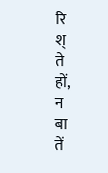रि
श्
ते
हों,
न
बा
तें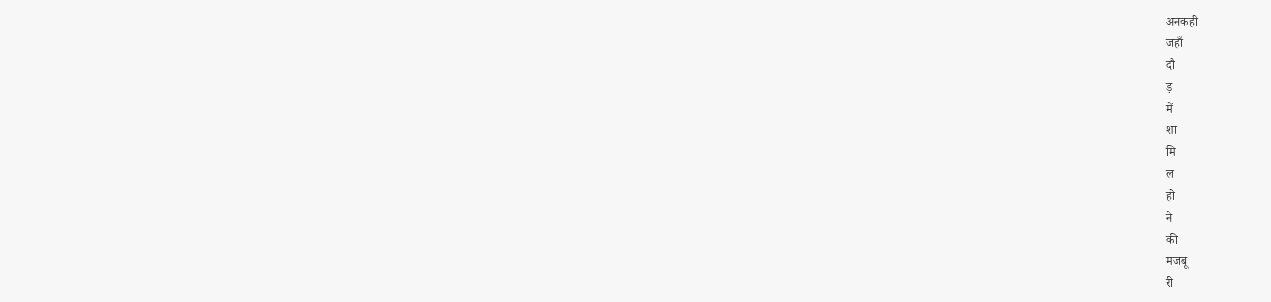अनकही
जहाँ
दौ
ड़
में
शा
मि
ल
हो
ने
की
मजबू
री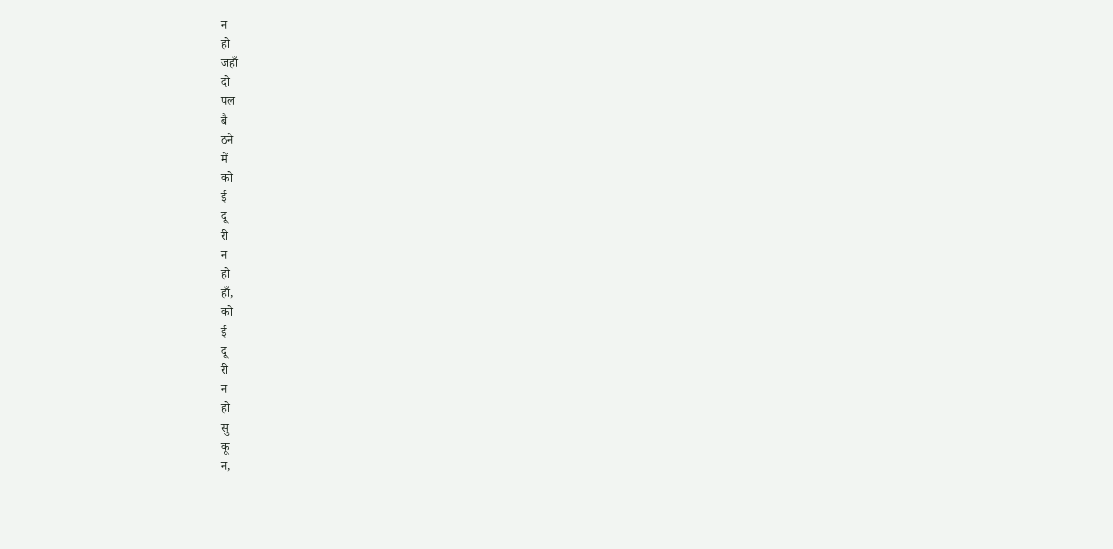न
हो
जहाँ
दो
पल
बै
ठने
में
को
ई
दू
री
न
हो
हाँ,
को
ई
दू
री
न
हो
सु
कू
न,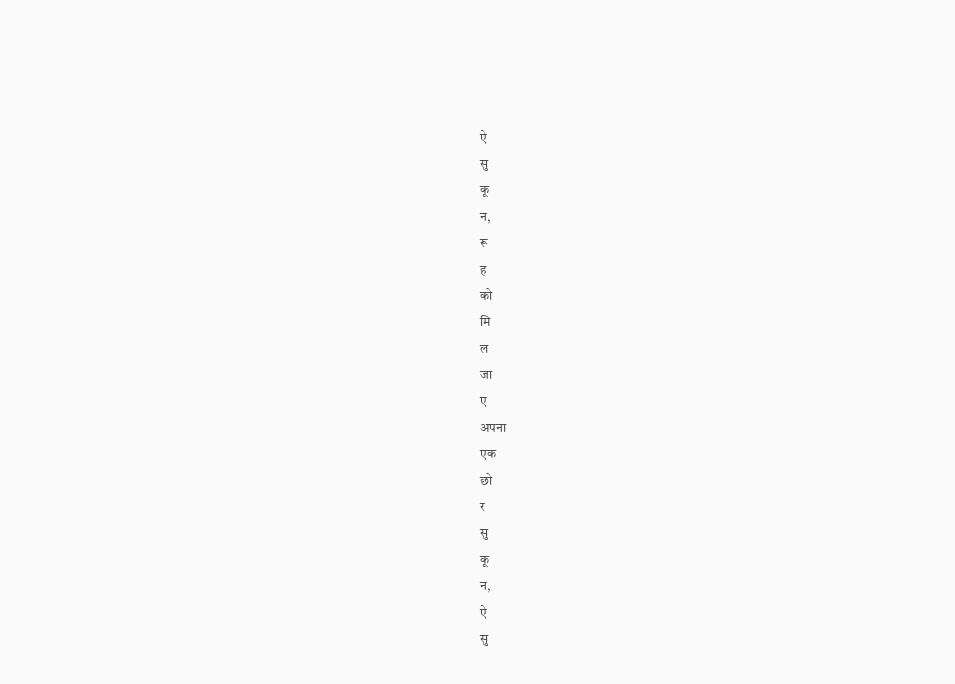ऐ
सु
कू
न,
रू
ह
को
मि
ल
जा
ए
अपना
एक
छो
र
सु
कू
न,
ऐ
सु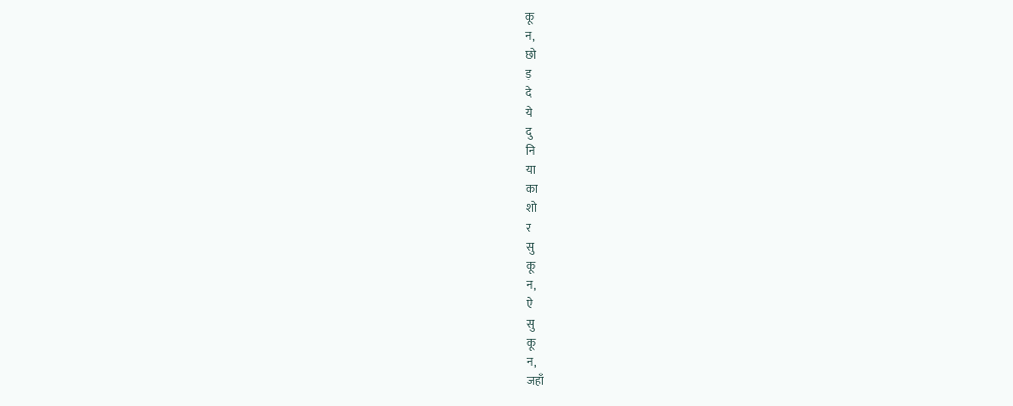कू
न,
छो
ड़
दे
ये
दु
नि
या
का
शो
र
सु
कू
न,
ऐ
सु
कू
न,
जहाँ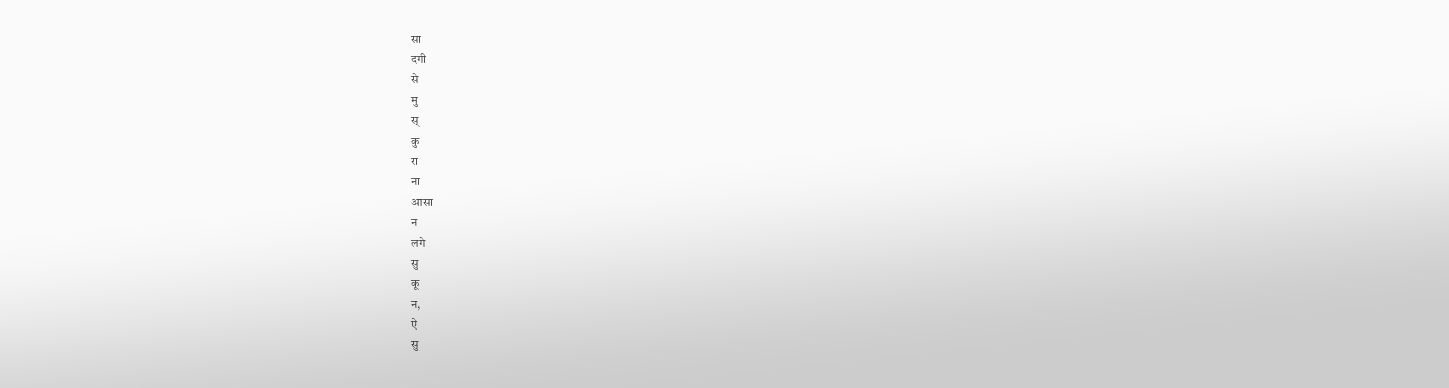सा
दगी
से
मु
स्
कु
रा
ना
आसा
न
लगे
सु
कू
न,
ऐ
सु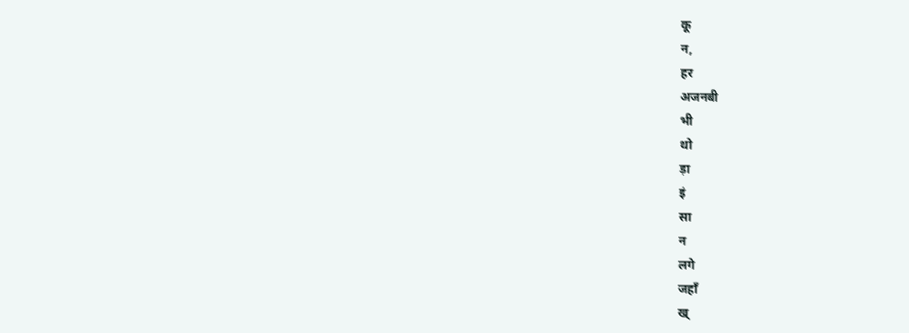कू
न,
हर
अजनबी
भी
थो
ड़ा
इं
सा
न
लगे
जहाँ
ख्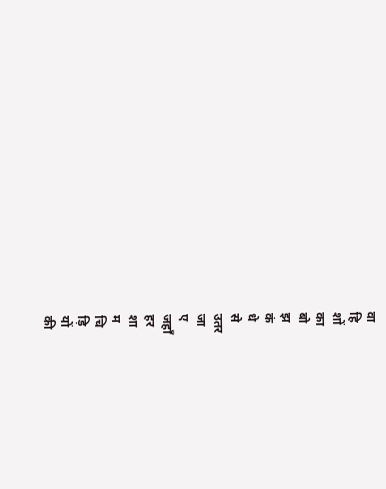वा
हि
शों
का
बो
झ
कं
धे
से
उतर
जा
ए
जहाँ
हर
शा
म
चि
ड़ि
यों
की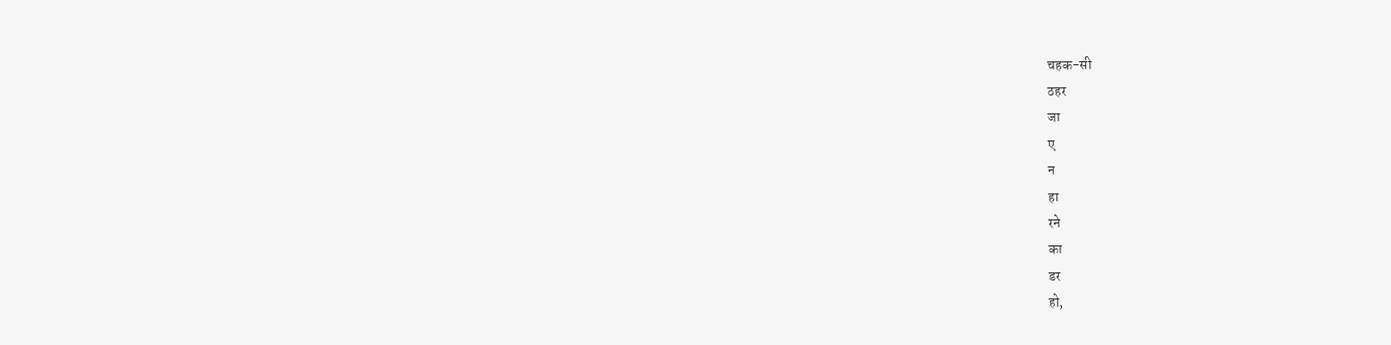चहक-सी
ठहर
जा
ए
न
हा
रने
का
डर
हो,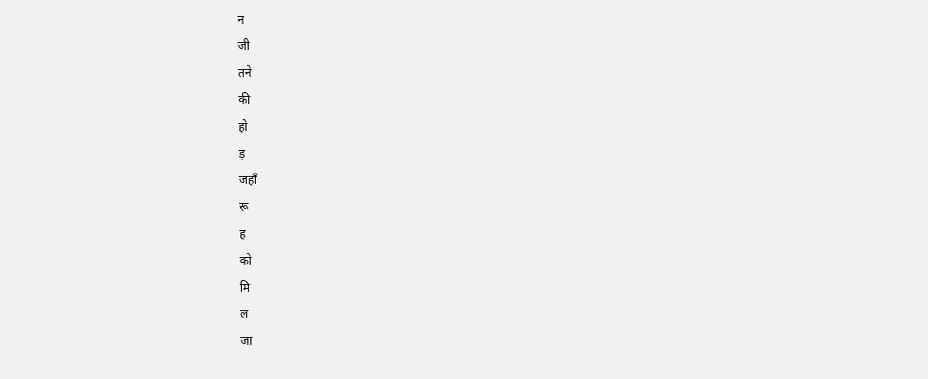न
जी
तने
की
हो
ड़
जहाँ
रू
ह
को
मि
ल
जा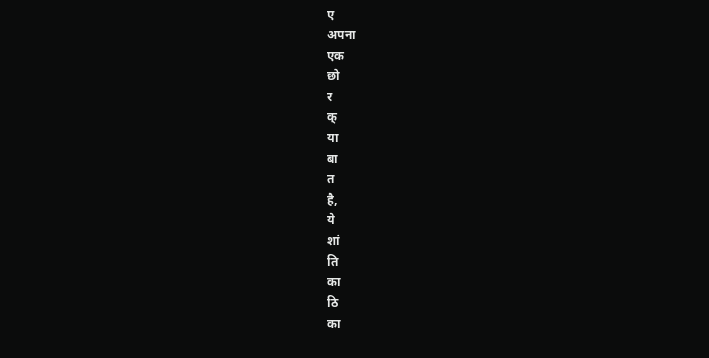ए
अपना
एक
छो
र
क्
या
बा
त
है,
ये
शां
ति
का
ठि
का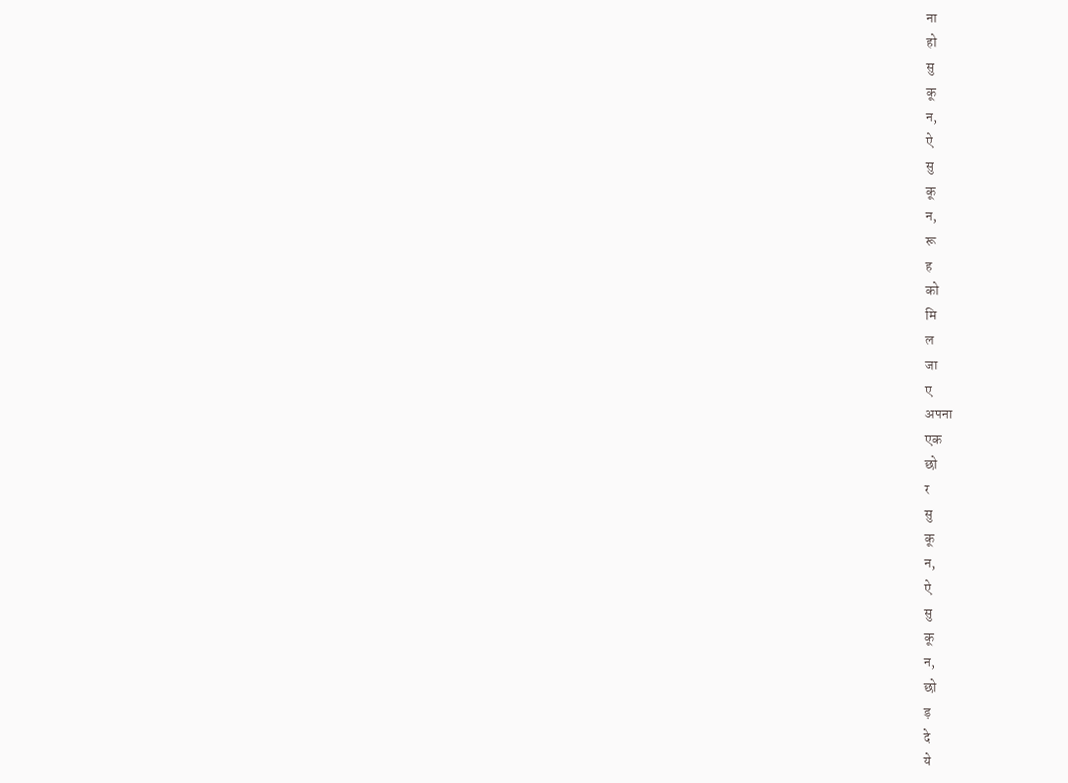ना
हो
सु
कू
न,
ऐ
सु
कू
न,
रू
ह
को
मि
ल
जा
ए
अपना
एक
छो
र
सु
कू
न,
ऐ
सु
कू
न,
छो
ड़
दे
ये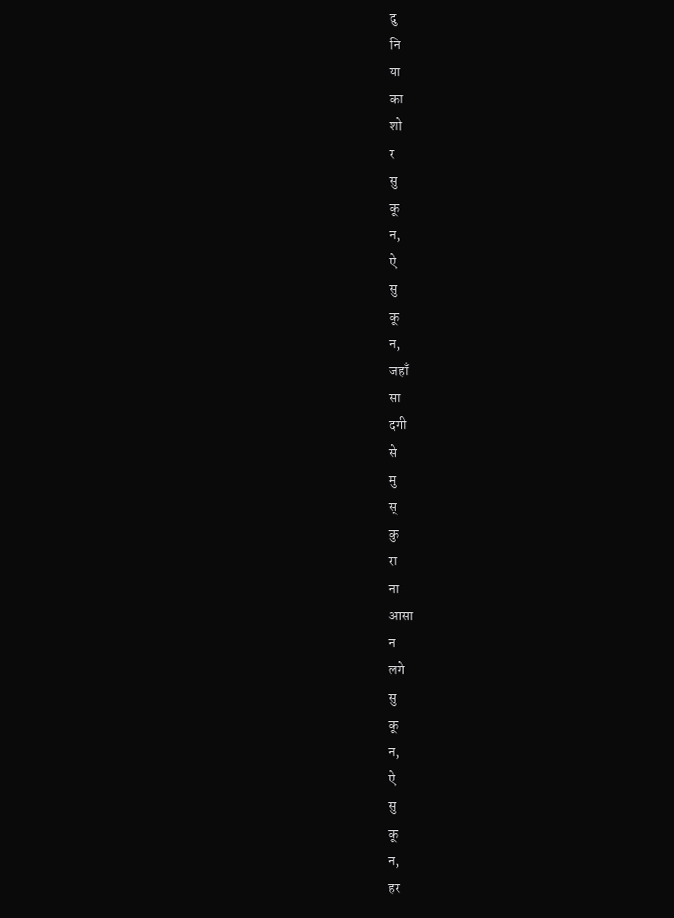दु
नि
या
का
शो
र
सु
कू
न,
ऐ
सु
कू
न,
जहाँ
सा
दगी
से
मु
स्
कु
रा
ना
आसा
न
लगे
सु
कू
न,
ऐ
सु
कू
न,
हर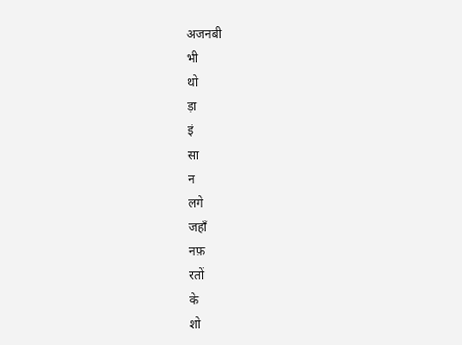अजनबी
भी
थो
ड़ा
इं
सा
न
लगे
जहाँ
नफ़
रतों
के
शो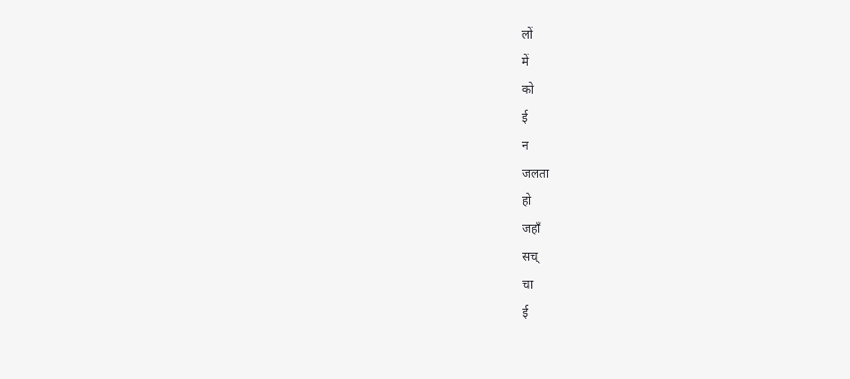लों
में
को
ई
न
जलता
हो
जहाँ
सच्
चा
ई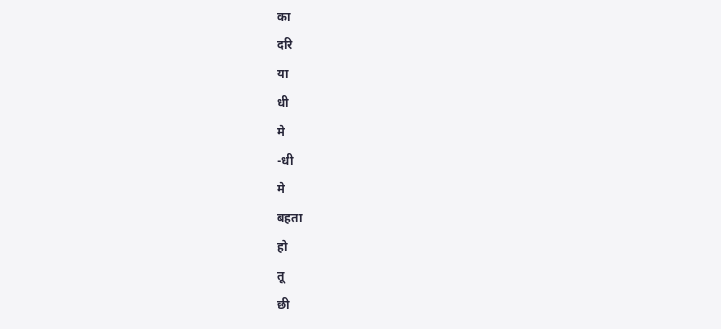का
दरि
या
धी
मे
-धी
मे
बहता
हो
तू
छी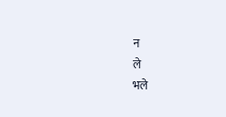न
ले
भले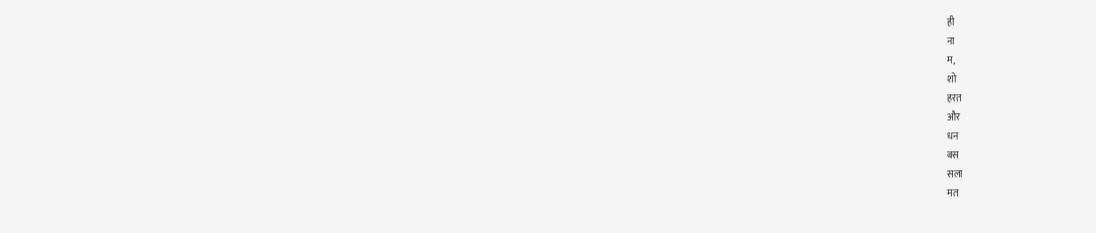ही
ना
म,
शो
हरत
और
धन
बस
सला
मत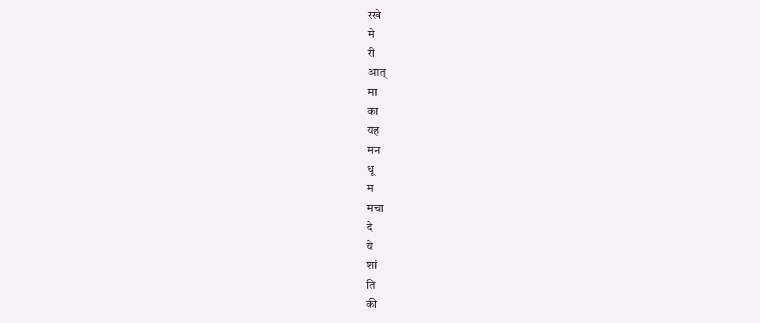रखे
मे
री
आत्
मा
का
यह
मन
धू
म
मचा
दे
ये
शां
ति
की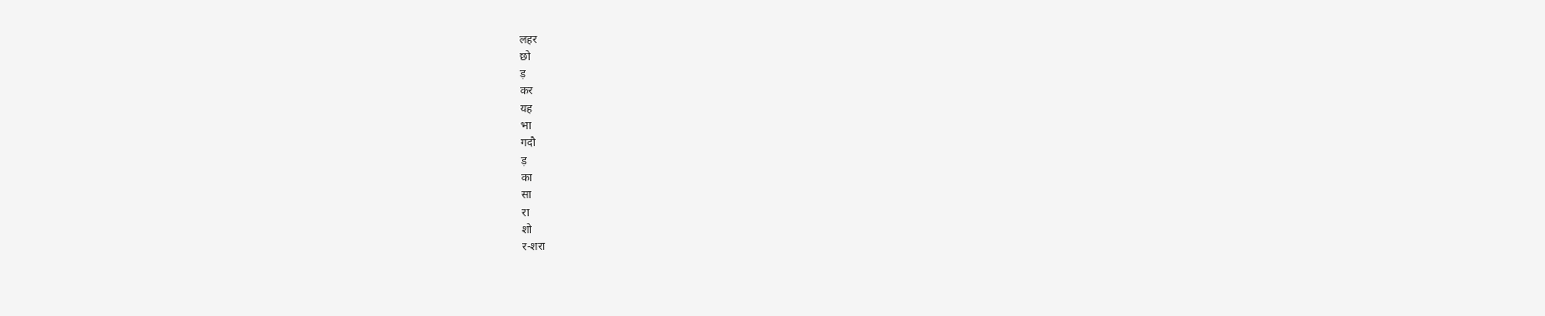लहर
छो
ड़
कर
यह
भा
गदौ
ड़
का
सा
रा
शो
र-शरा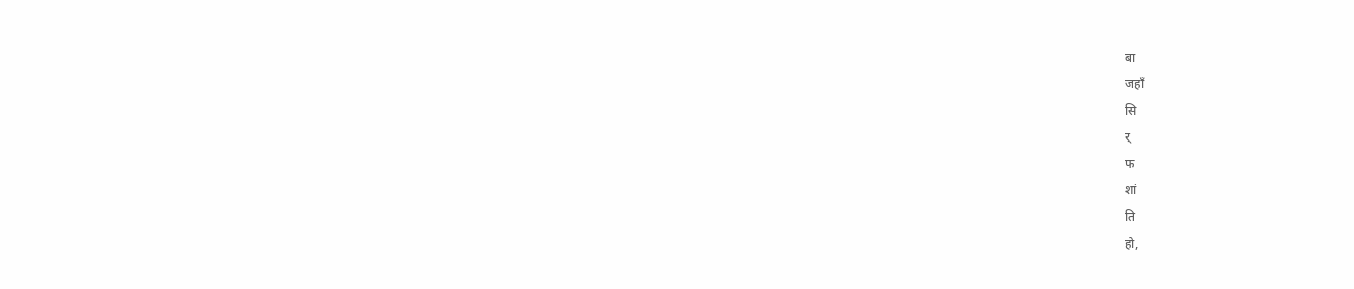बा
जहाँ
सि
र्
फ
शां
ति
हो,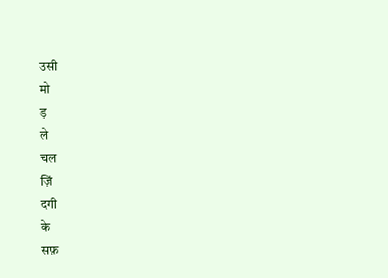उसी
मो
ड़
ले
चल
ज़िं
दगी
के
सफ़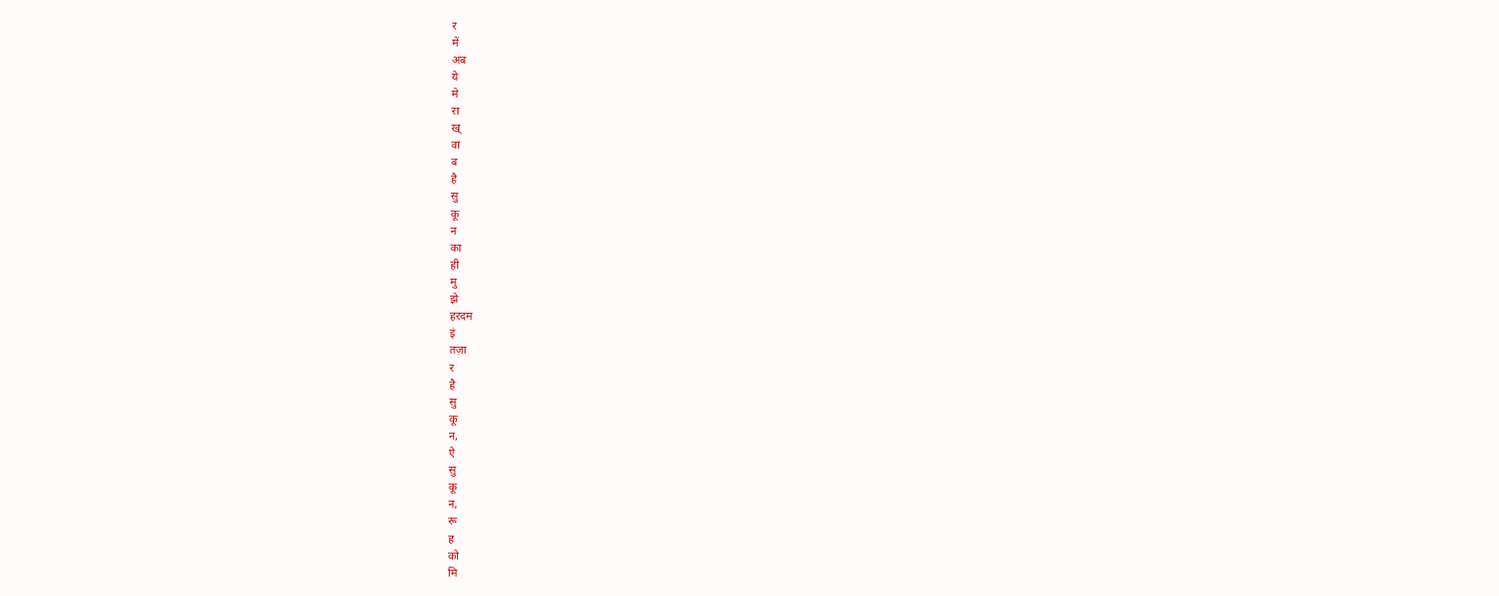र
में
अब
ये
मे
रा
ख्
वा
ब
है
सु
कू
न
का
ही
मु
झे
हरदम
इं
तज़ा
र
है
सु
कू
न,
ऐ
सु
कू
न,
रू
ह
को
मि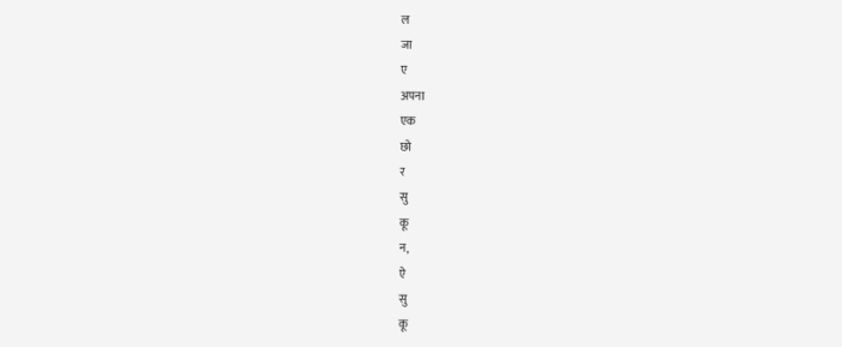ल
जा
ए
अपना
एक
छो
र
सु
कू
न,
ऐ
सु
कू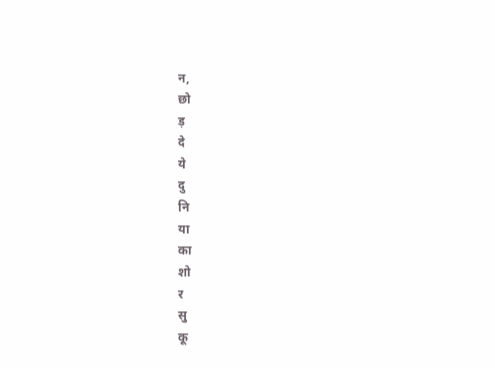न,
छो
ड़
दे
ये
दु
नि
या
का
शो
र
सु
कू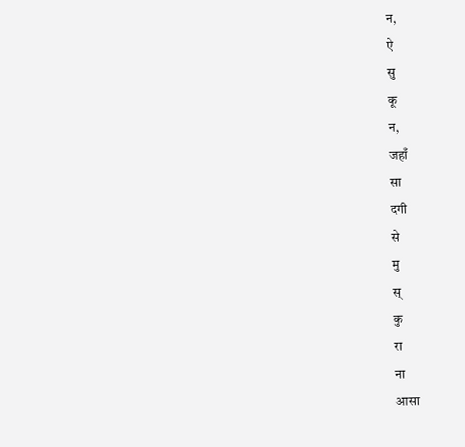न,
ऐ
सु
कू
न,
जहाँ
सा
दगी
से
मु
स्
कु
रा
ना
आसा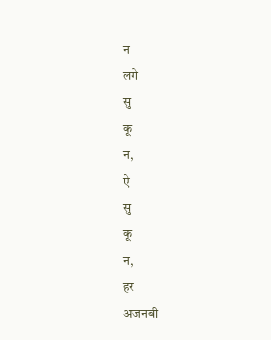न
लगे
सु
कू
न,
ऐ
सु
कू
न,
हर
अजनबी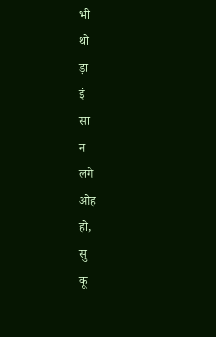भी
थो
ड़ा
इं
सा
न
लगे
ओह
हो,
सु
कू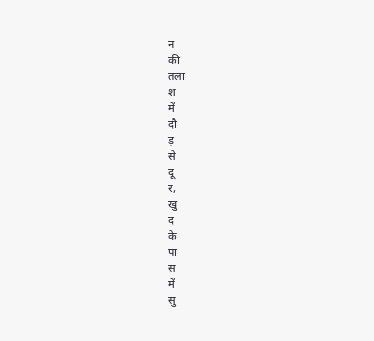न
की
तला
श
में
दौ
ड़
से
दू
र,
खु
द
के
पा
स
में
सु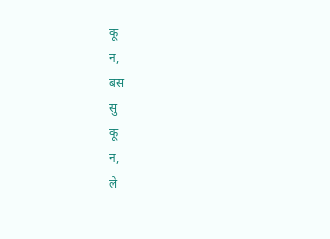कू
न,
बस
सु
कू
न,
ले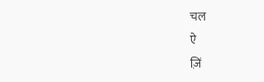चल
ऐ
ज़िं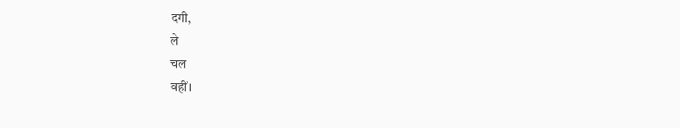दगी,
ले
चल
वहीं।